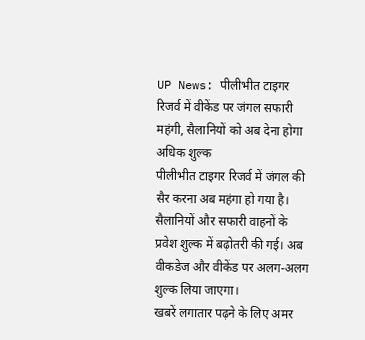UP News: पीलीभीत टाइगर रिजर्व में वीकेंड पर जंगल सफारी महंगी, सैलानियों को अब देना होगा अधिक शुल्क
पीलीभीत टाइगर रिजर्व में जंगल की सैर करना अब महंगा हो गया है। सैलानियों और सफारी वाहनों के प्रवेश शुल्क में बढ़ोतरी की गई। अब वीकडेज और वीकेंड पर अलग-अलग शुल्क लिया जाएगा।
खबरें लगातार पढ़ने के लिए अमर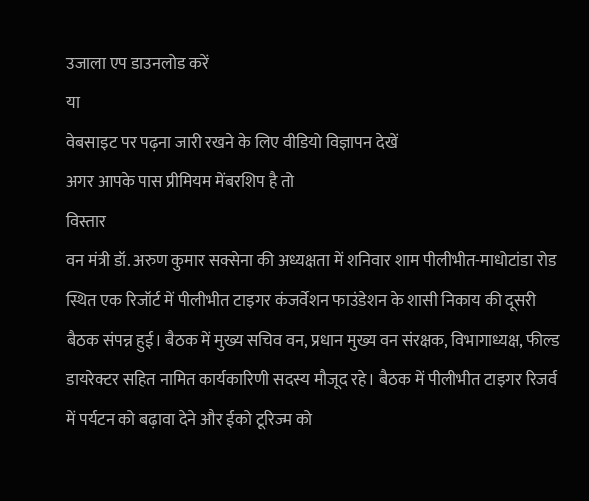उजाला एप डाउनलोड करें
या
वेबसाइट पर पढ़ना जारी रखने के लिए वीडियो विज्ञापन देखें
अगर आपके पास प्रीमियम मेंबरशिप है तो
विस्तार
वन मंत्री डॉ. अरुण कुमार सक्सेना की अध्यक्षता में शनिवार शाम पीलीभीत-माधोटांडा रोड स्थित एक रिजॉर्ट में पीलीभीत टाइगर कंजर्वेशन फाउंडेशन के शासी निकाय की दूसरी बैठक संपन्न हुई। बैठक में मुख्य सचिव वन, प्रधान मुख्य वन संरक्षक, विभागाध्यक्ष, फील्ड डायरेक्टर सहित नामित कार्यकारिणी सदस्य मौजूद रहे। बैठक में पीलीभीत टाइगर रिजर्व में पर्यटन को बढ़ावा देने और ईको टूरिज्म को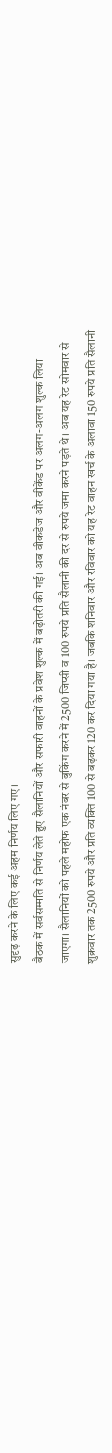सुदृढ़ करने के लिए कई अहम निर्णय लिए गए।
बैठक में सर्वसम्मति से निर्णय लेते हुए सैलानियों और सफारी वाहनों के प्रवेश शुल्क में बढ़ोतरी की गई। अब वीकडेज और वीकेंड पर अलग-अलग शुल्क लिया जाएगा। सैलानियों को पहले महोफ एक नंबर से बुकिंग करने में 2500 जिप्सी व 100 रुपये प्रति सैलानी की दर से रुपये जमा करने पड़ते थे। अब यह रेट सोमवार से शुक्रवार तक 2500 रुपये और प्रति व्यक्ति 100 से बढ़कर 120 कर दिया गया है। जबकि शनिवार और रविवार को यह रेट वाहन खर्च के अलावा 150 रुपये प्रति सैलानी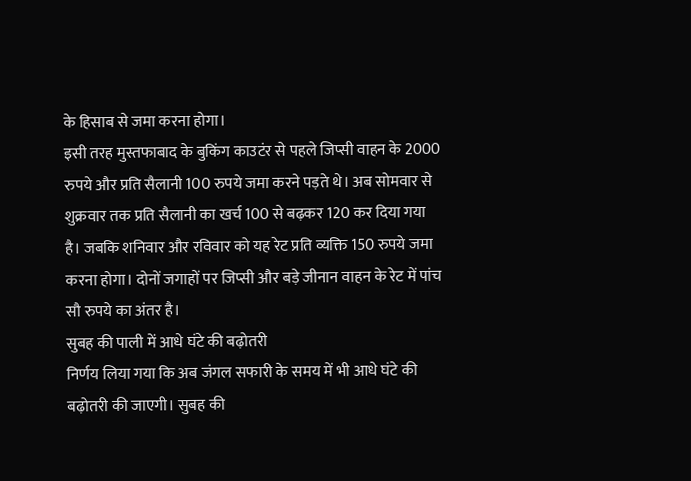के हिसाब से जमा करना होगा।
इसी तरह मुस्तफाबाद के बुकिंग काउटंर से पहले जिप्सी वाहन के 2000 रुपये और प्रति सैलानी 100 रुपये जमा करने पड़ते थे। अब सोमवार से शुक्रवार तक प्रति सैलानी का खर्च 100 से बढ़कर 120 कर दिया गया है। जबकि शनिवार और रविवार को यह रेट प्रति व्यक्ति 150 रुपये जमा करना होगा। दोनों जगाहों पर जिप्सी और बड़े जीनान वाहन के रेट में पांच सौ रुपये का अंतर है।
सुबह की पाली में आधे घंटे की बढ़ोतरी
निर्णय लिया गया कि अब जंगल सफारी के समय में भी आधे घंटे की बढ़ोतरी की जाएगी। सुबह की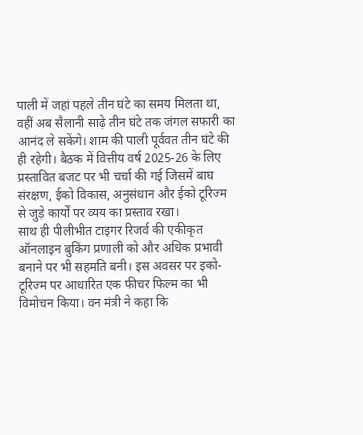पाली में जहां पहले तीन घंटे का समय मिलता था, वहीं अब सैलानी साढ़े तीन घंटे तक जंगल सफारी का आनंद ले सकेंगे। शाम की पाली पूर्ववत तीन घंटे की ही रहेगी। बैठक में वित्तीय वर्ष 2025-26 के लिए प्रस्तावित बजट पर भी चर्चा की गई जिसमें बाघ संरक्षण, ईको विकास, अनुसंधान और ईको टूरिज्म से जुड़े कार्यों पर व्यय का प्रस्ताव रखा।
साथ ही पीलीभीत टाइगर रिजर्व की एकीकृत ऑनलाइन बुकिंग प्रणाली को और अधिक प्रभावी बनाने पर भी सहमति बनी। इस अवसर पर इको-टूरिज्म पर आधारित एक फीचर फिल्म का भी विमोचन किया। वन मंत्री ने कहा कि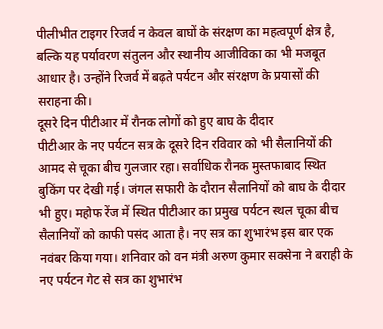पीलीभीत टाइगर रिजर्व न केवल बाघों के संरक्षण का महत्वपूर्ण क्षेत्र है, बल्कि यह पर्यावरण संतुलन और स्थानीय आजीविका का भी मजबूत आधार है। उन्होंने रिजर्व में बढ़ते पर्यटन और संरक्षण के प्रयासों की सराहना की।
दूसरे दिन पीटीआर में रौनक लोगों को हुए बाघ के दीदार
पीटीआर के नए पर्यटन सत्र के दूसरे दिन रविवार को भी सैलानियों की आमद से चूका बीच गुलजार रहा। सर्वाधिक रौनक मुस्तफाबाद स्थित बुकिंग पर देखी गई। जंगल सफारी के दौरान सैलानियों को बाघ के दीदार भी हुए। महोफ रेंज में स्थित पीटीआर का प्रमुख पर्यटन स्थल चूका बीच सैलानियों को काफी पसंद आता है। नए सत्र का शुभारंभ इस बार एक नवंबर किया गया। शनिवार को वन मंत्री अरुण कुमार सक्सेना ने बराही के नए पर्यटन गेट से सत्र का शुभारंभ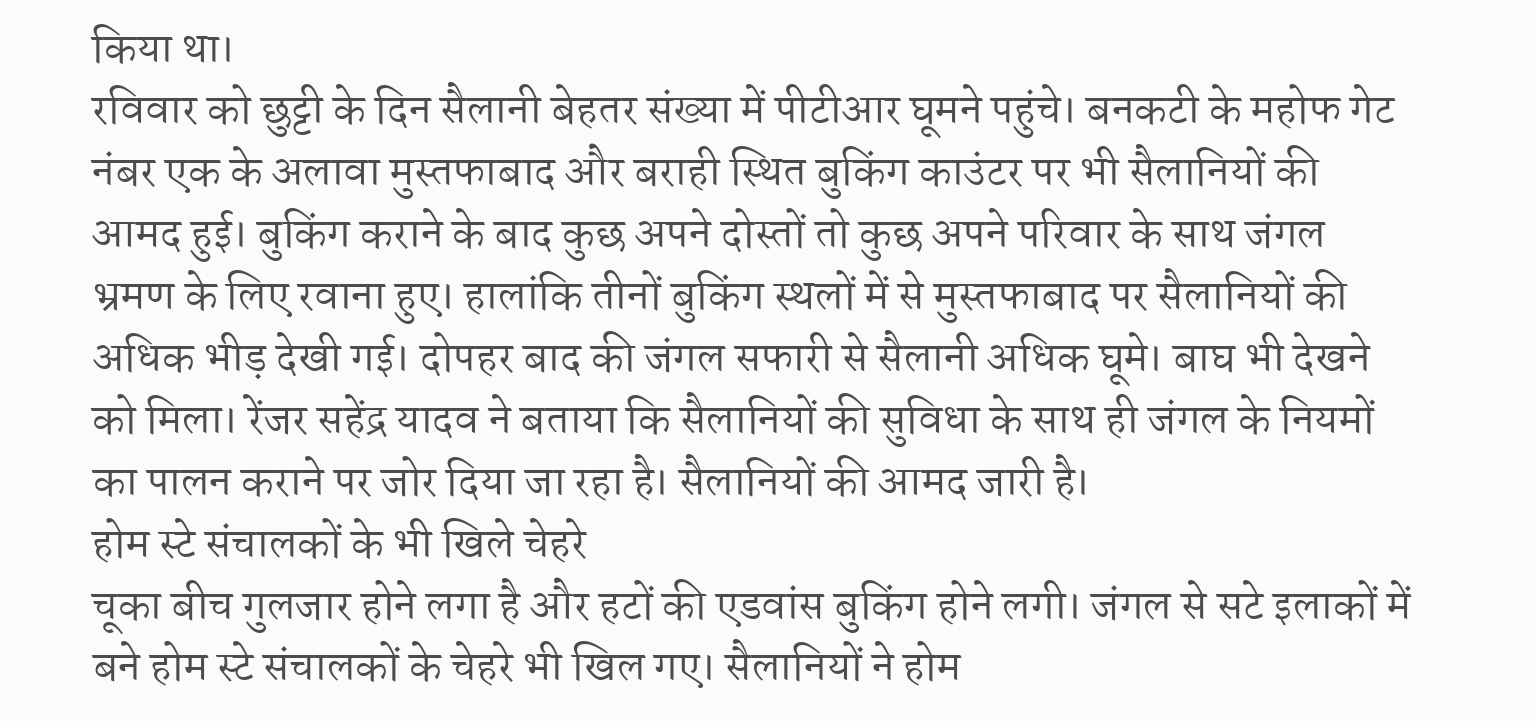किया था।
रविवार को छुट्टी के दिन सैलानी बेहतर संख्या में पीटीआर घूमने पहुंचे। बनकटी के महोफ गेट नंबर एक के अलावा मुस्तफाबाद और बराही स्थित बुकिंग काउंटर पर भी सैलानियों की आमद हुई। बुकिंग कराने के बाद कुछ अपने दोस्तों तो कुछ अपने परिवार के साथ जंगल भ्रमण के लिए रवाना हुए। हालांकि तीनों बुकिंग स्थलों में से मुस्तफाबाद पर सैलानियों की अधिक भीड़ देखी गई। दोपहर बाद की जंगल सफारी से सैलानी अधिक घूमे। बाघ भी देखने को मिला। रेंजर सहेंद्र यादव ने बताया कि सैलानियों की सुविधा के साथ ही जंगल के नियमों का पालन कराने पर जोर दिया जा रहा है। सैलानियों की आमद जारी है।
होम स्टे संचालकों के भी खिले चेहरे
चूका बीच गुलजार होने लगा है और हटों की एडवांस बुकिंग होने लगी। जंगल से सटे इलाकों में बने होम स्टे संचालकों के चेहरे भी खिल गए। सैलानियों ने होम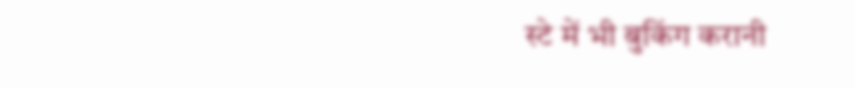स्टे में भी बुकिंग करानी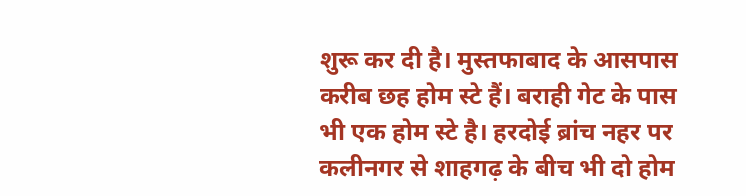शुरू कर दी है। मुस्तफाबाद के आसपास करीब छह होम स्टे हैं। बराही गेट के पास भी एक होम स्टे है। हरदोई ब्रांच नहर पर कलीनगर से शाहगढ़ के बीच भी दो होम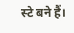स्टे बने हैं।